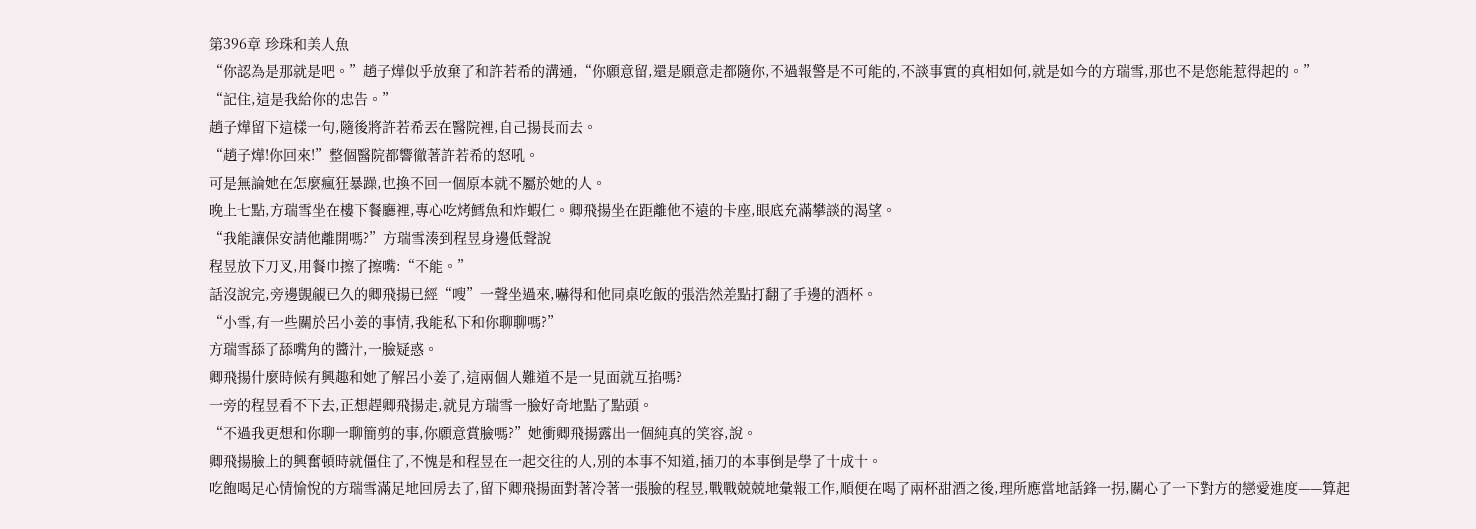第396章 珍珠和美人魚
“你認為是那就是吧。”趙子燁似乎放棄了和許若希的溝通,“你願意留,還是願意走都隨你,不過報警是不可能的,不談事實的真相如何,就是如今的方瑞雪,那也不是您能惹得起的。”
“記住,這是我給你的忠告。”
趙子燁留下這樣一句,隨後將許若希丟在醫院裡,自己揚長而去。
“趙子燁!你回來!”整個醫院都響徹著許若希的怒吼。
可是無論她在怎麼瘋狂暴躁,也換不回一個原本就不屬於她的人。
晚上七點,方瑞雪坐在樓下餐廳裡,專心吃烤鱈魚和炸蝦仁。卿飛揚坐在距離他不遠的卡座,眼底充滿攀談的渴望。
“我能讓保安請他離開嗎?”方瑞雪湊到程昱身邊低聲說
程昱放下刀叉,用餐巾擦了擦嘴:“不能。”
話沒說完,旁邊覬覦已久的卿飛揚已經“嗖”一聲坐過來,嚇得和他同桌吃飯的張浩然差點打翻了手邊的酒杯。
“小雪,有一些關於呂小姜的事情,我能私下和你聊聊嗎?”
方瑞雪舔了舔嘴角的醬汁,一臉疑惑。
卿飛揚什麼時候有興趣和她了解呂小姜了,這兩個人難道不是一見面就互掐嗎?
一旁的程昱看不下去,正想趕卿飛揚走,就見方瑞雪一臉好奇地點了點頭。
“不過我更想和你聊一聊簡剪的事,你願意賞臉嗎?”她衝卿飛揚露出一個純真的笑容,說。
卿飛揚臉上的興奮頓時就僵住了,不愧是和程昱在一起交往的人,別的本事不知道,插刀的本事倒是學了十成十。
吃飽喝足心情愉悅的方瑞雪滿足地回房去了,留下卿飛揚面對著冷著一張臉的程昱,戰戰兢兢地彙報工作,順便在喝了兩杯甜酒之後,理所應當地話鋒一拐,關心了一下對方的戀愛進度——算起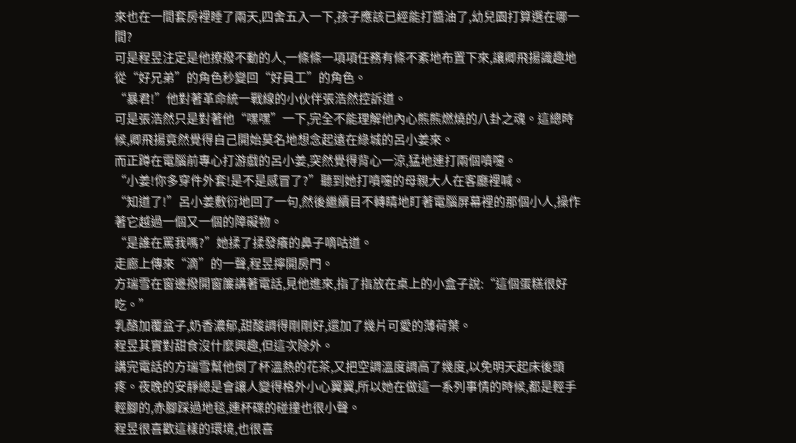來也在一間套房裡睡了兩天,四舍五入一下,孩子應該已經能打醬油了,幼兒園打算選在哪一間?
可是程昱注定是他撩撥不動的人,一條條一項項任務有條不紊地布置下來,讓卿飛揚識趣地從“好兄弟”的角色秒變回“好員工”的角色。
“暴君!”他對著革命統一戰線的小伙伴張浩然控訴道。
可是張浩然只是對著他“嘿嘿”一下,完全不能理解他內心熊熊燃燒的八卦之魂。這總時候,卿飛揚竟然覺得自己開始莫名地想念起遠在綠城的呂小姜來。
而正蹲在電腦前專心打游戲的呂小姜,突然覺得背心一涼,猛地連打兩個噴嚏。
“小姜!你多穿件外套!是不是感冒了?”聽到她打噴嚏的母親大人在客廳裡喊。
“知道了!”呂小姜敷衍地回了一句,然後繼續目不轉睛地盯著電腦屏幕裡的那個小人,操作著它越過一個又一個的障礙物。
“是誰在罵我嗎?”她揉了揉發癢的鼻子嘀咕道。
走廊上傳來“滴”的一聲,程昱擰開房門。
方瑞雪在窗邊撥開窗簾講著電話,見他進來,指了指放在桌上的小盒子說:“這個蛋糕很好吃。”
乳酪加覆盆子,奶香濃郁,甜酸調得剛剛好,還加了幾片可愛的薄荷葉。
程昱其實對甜食沒什麼興趣,但這次除外。
講完電話的方瑞雪幫他倒了杯溫熱的花茶,又把空調溫度調高了幾度,以免明天起床後頭疼。夜晚的安靜總是會讓人變得格外小心翼翼,所以她在做這一系列事情的時候,都是輕手輕腳的,赤腳踩過地毯,連杯碟的碰撞也很小聲。
程昱很喜歡這樣的環境,也很喜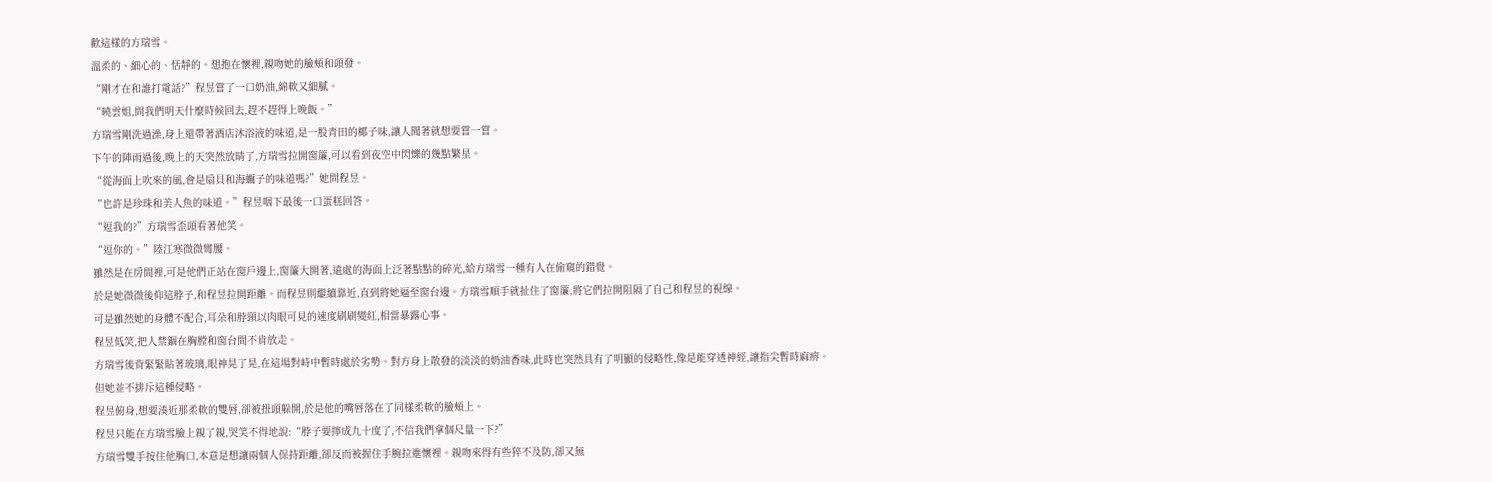歡這樣的方瑞雪。
溫柔的、細心的、恬靜的。想抱在懷裡,親吻她的臉頰和頭發。
“剛才在和誰打電話?”程昱嘗了一口奶油,綿軟又細膩。
“曉雲姐,問我們明天什麼時候回去,趕不趕得上晚飯。”
方瑞雪剛洗過澡,身上還帶著酒店沐浴液的味道,是一股青田的椰子味,讓人聞著就想要嘗一嘗。
下午的陣雨過後,晚上的天突然放晴了,方瑞雪拉開窗簾,可以看到夜空中閃爍的幾點繁星。
“從海面上吹來的風,會是扇貝和海蠣子的味道嗎?”她問程昱。
“也許是珍珠和美人魚的味道。”程昱咽下最後一口蛋糕回答。
“逗我的?”方瑞雪歪頭看著他笑。
“逗你的。”陸江寒微微彎腰。
雖然是在房間裡,可是他們正站在窗戶邊上,窗簾大開著,遠處的海面上泛著點點的碎光,給方瑞雪一種有人在偷窺的錯覺。
於是她微微後仰這脖子,和程昱拉開距離。而程昱則繼續靠近,直到將她逼至窗台邊。方瑞雪順手就扯住了窗簾,將它們拉開阻隔了自己和程昱的視線。
可是雖然她的身體不配合,耳朵和脖頸以肉眼可見的速度刷刷變紅,相當暴露心事。
程昱低笑,把人禁錮在胸膛和窗台間不肯放走。
方瑞雪後背緊緊貼著玻璃,眼神晃了晃,在這場對峙中暫時處於劣勢。對方身上散發的淡淡的奶油香味,此時也突然具有了明顯的侵略性,像是能穿透神經,讓指尖暫時麻痹。
但她並不排斥這種侵略。
程昱俯身,想要湊近那柔軟的雙唇,卻被扭頭躲開,於是他的嘴唇落在了同樣柔軟的臉頰上。
程昱只能在方瑞雪臉上親了親,哭笑不得地說:“脖子要擰成九十度了,不信我們拿個尺量一下?”
方瑞雪雙手按住他胸口,本意是想讓兩個人保持距離,卻反而被握住手腕拉進懷裡。親吻來得有些猝不及防,卻又無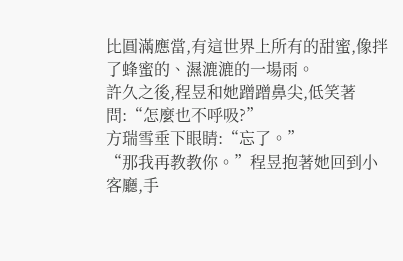比圓滿應當,有這世界上所有的甜蜜,像拌了蜂蜜的、濕漉漉的一場雨。
許久之後,程昱和她蹭蹭鼻尖,低笑著問:“怎麼也不呼吸?”
方瑞雪垂下眼睛:“忘了。”
“那我再教教你。”程昱抱著她回到小客廳,手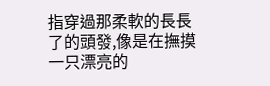指穿過那柔軟的長長了的頭發,像是在撫摸一只漂亮的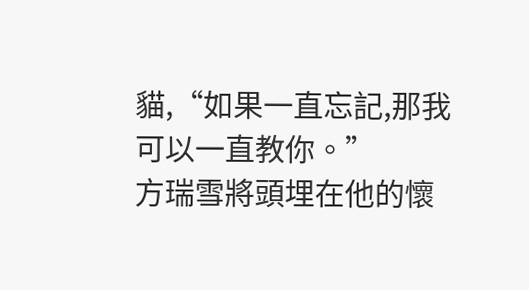貓,“如果一直忘記,那我可以一直教你。”
方瑞雪將頭埋在他的懷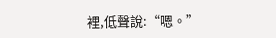裡,低聲說:“嗯。”